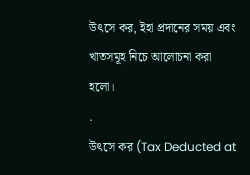উৎসে কর, ইহা প্রদানের সময় এবং খাতসমূহ নিচে আলোচনা করা হলো।
.
উৎসে কর (Tax Deducted at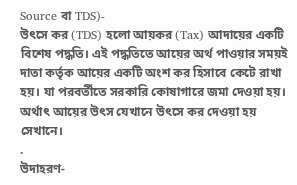Source বা TDS)-
উৎসে কর (TDS) হলো আয়কর (Tax) আদায়ের একটি বিশেষ পদ্ধতি। এই পদ্ধতিতে আয়ের অর্থ পাওয়ার সময়ই দাতা কর্তৃক আয়ের একটি অংশ কর হিসাবে কেটে রাখা হয়। যা পরবর্তীতে সরকারি কোষাগারে জমা দেওয়া হয়। অর্থাৎ আয়ের উৎস যেখানে উৎসে কর দেওয়া হয় সেখানে।
.
উদাহরণ-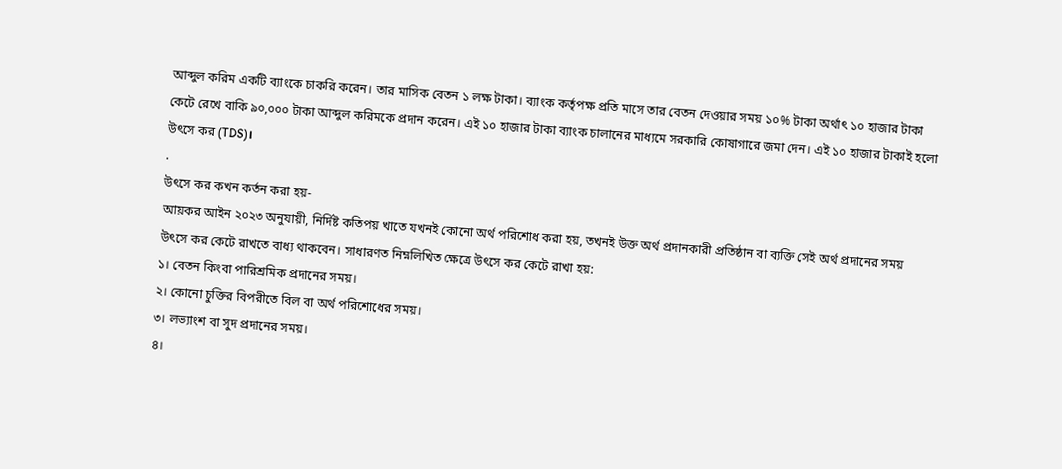আব্দুল করিম একটি ব্যাংকে চাকরি করেন। তার মাসিক বেতন ১ লক্ষ টাকা। ব্যাংক কর্তৃপক্ষ প্রতি মাসে তার বেতন দেওয়ার সময় ১০% টাকা অর্থাৎ ১০ হাজার টাকা কেটে রেখে বাকি ৯০,০০০ টাকা আব্দুল করিমকে প্রদান করেন। এই ১০ হাজার টাকা ব্যাংক চালানের মাধ্যমে সরকারি কোষাগারে জমা দেন। এই ১০ হাজার টাকাই হলো উৎসে কর (TDS)।
.
উৎসে কর কখন কর্তন করা হয়-
আয়কর আইন ২০২৩ অনুযায়ী, নির্দিষ্ট কতিপয় খাতে যখনই কোনো অর্থ পরিশোধ করা হয়, তখনই উক্ত অর্থ প্রদানকারী প্রতিষ্ঠান বা ব্যক্তি সেই অর্থ প্রদানের সময় উৎসে কর কেটে রাখতে বাধ্য থাকবেন। সাধারণত নিম্নলিখিত ক্ষেত্রে উৎসে কর কেটে রাখা হয়:
১। বেতন কিংবা পারিশ্রমিক প্রদানের সময়।
২। কোনো চুক্তির বিপরীতে বিল বা অর্থ পরিশোধের সময়।
৩। লভ্যাংশ বা সুদ প্রদানের সময়।
৪।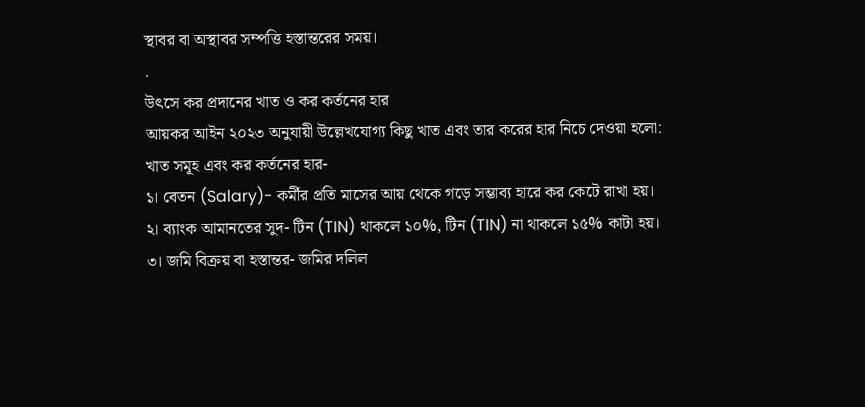স্থাবর বা অস্থাবর সম্পত্তি হস্তান্তরের সময়।
.
উৎসে কর প্রদানের খাত ও কর কর্তনের হার
আয়কর আইন ২০২৩ অনুযায়ী উল্লেখযোগ্য কিছু খাত এবং তার করের হার নিচে দেওয়া হলো:
খাত সমূহ এবং কর কর্তনের হার-
১। বেতন (Salary)- কর্মীর প্রতি মাসের আয় থেকে গড়ে সম্ভাব্য হারে কর কেটে রাখা হয়।
২। ব্যাংক আমানতের সুদ- টিন (TIN) থাকলে ১০%, টিন (TIN) না থাকলে ১৫% কাটা হয়।
৩। জমি বিক্রয় বা হস্তান্তর- জমির দলিল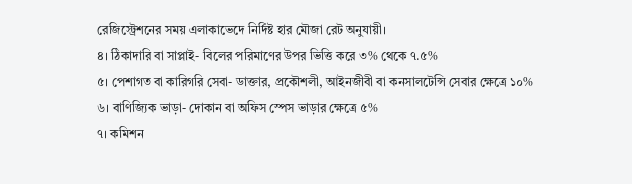রেজিস্ট্রেশনের সময় এলাকাভেদে নির্দিষ্ট হার মৌজা রেট অনুযায়ী।
৪। ঠিকাদারি বা সাপ্লাই- বিলের পরিমাণের উপর ভিত্তি করে ৩% থেকে ৭.৫%
৫। পেশাগত বা কারিগরি সেবা- ডাক্তার, প্রকৌশলী, আইনজীবী বা কনসালটেন্সি সেবার ক্ষেত্রে ১০%
৬। বাণিজ্যিক ভাড়া- দোকান বা অফিস স্পেস ভাড়ার ক্ষেত্রে ৫%
৭। কমিশন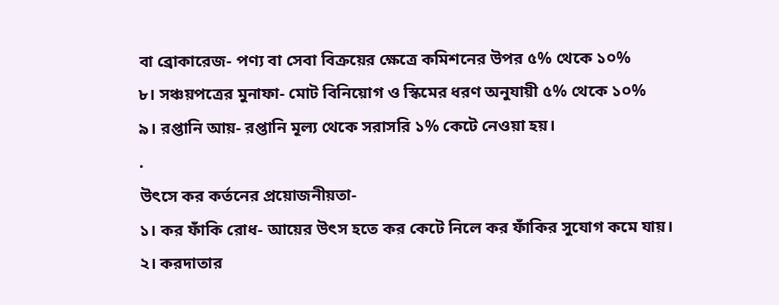বা ব্রোকারেজ- পণ্য বা সেবা বিক্রয়ের ক্ষেত্রে কমিশনের উপর ৫% থেকে ১০%
৮। সঞ্চয়পত্রের মুনাফা- মোট বিনিয়োগ ও স্কিমের ধরণ অনুযায়ী ৫% থেকে ১০%
৯। রপ্তানি আয়- রপ্তানি মূল্য থেকে সরাসরি ১% কেটে নেওয়া হয়।
.
উৎসে কর কর্তনের প্রয়োজনীয়তা-
১। কর ফাঁকি রোধ- আয়ের উৎস হতে কর কেটে নিলে কর ফাঁকির সুযোগ কমে যায়।
২। করদাতার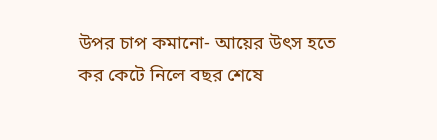উপর চাপ কমানো- আয়ের উৎস হতে কর কেটে নিলে বছর শেষে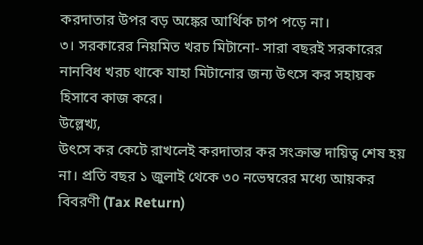করদাতার উপর বড় অঙ্কের আর্থিক চাপ পড়ে না।
৩। সরকারের নিয়মিত খরচ মিটানো- সারা বছরই সরকারের নানবিধ খরচ থাকে যাহা মিটানোর জন্য উৎসে কর সহায়ক হিসাবে কাজ করে।
উল্লেখ্য,
উৎসে কর কেটে রাখলেই করদাতার কর সংক্রান্ত দায়িত্ব শেষ হয় না। প্রতি বছর ১ জুলাই থেকে ৩০ নভেম্বরের মধ্যে আয়কর বিবরণী (Tax Return)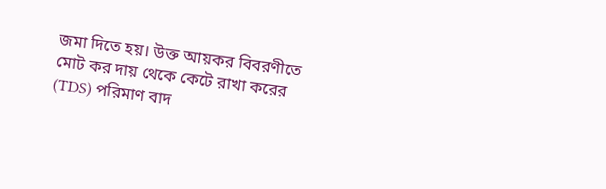জমা দিতে হয়। উক্ত আয়কর বিবরণীতে মোট কর দায় থেকে কেটে রাখা করের (TDS) পরিমাণ বাদ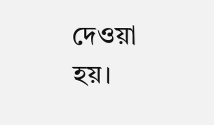দেওয়া হয়।